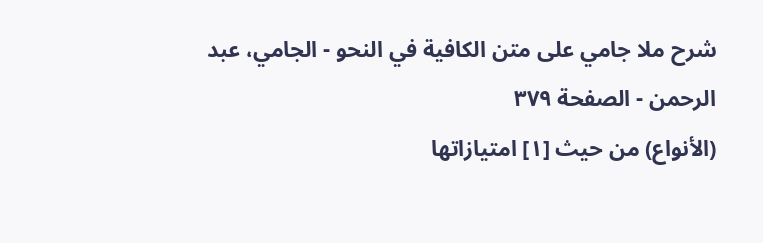شرح ملا جامي على متن الكافية في النحو - الجامي، عبد الرحمن - الصفحة ٣٧٩
(الأنواع) من حيث [١] امتيازاتها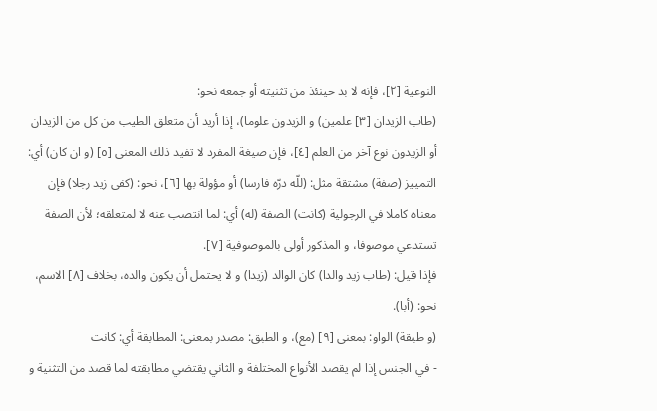النوعية [٢]، فإنه لا بد حينئذ من تثنيته أو جمعه نحو:
(طاب الزيدان [٣] علمين) و الزيدون علوما)، إذا أريد أن متعلق الطيب من كل من الزيدان أو الزيدون نوع آخر من العلم [٤]، فإن صيغة المفرد لا تفيد ذلك المعنى [٥] (و ان كان) أي: التمييز (صفة) مشتقة مثل: (للّه درّه فارسا) أو مؤولة بها [٦]، نحو: (كفى زيد رجلا) فإن معناه كاملا في الرجولية (كانت) الصفة (له) أي: لما انتصب عنه لا لمتعلقه؛ لأن الصفة تستدعي موصوفا، و المذكور أولى بالموصوفية [٧].
فإذا قيل: (طاب زيد والدا) كان الوالد (زيدا) و لا يحتمل أن يكون والده، بخلاف [٨] الاسم، نحو: (أبا).
(و طبقة) الواو: بمعنى [٩] (مع)، و الطبق: مصدر بمعنى: المطابقة أي: كانت
- في الجنس إذا لم يقصد الأنواع المختلفة و الثاني يقتضي مطابقته لما قصد من التثنية و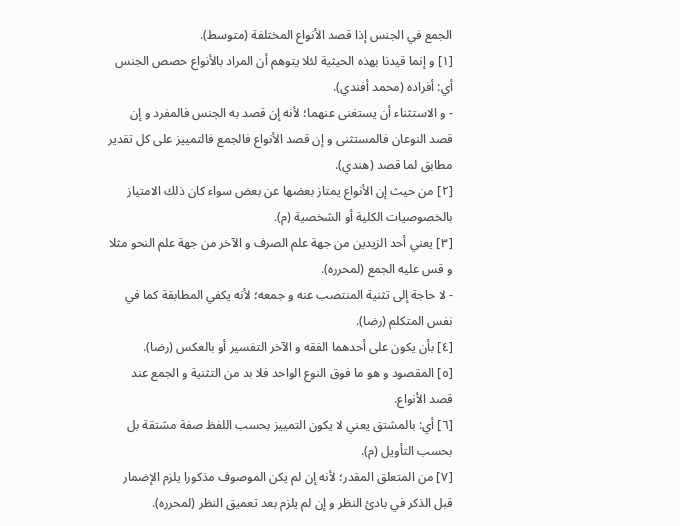الجمع في الجنس إذا قصد الأنواع المختلفة (متوسط).
[١] و إنما قيدنا بهذه الحيثية لئلا يتوهم أن المراد بالأنواع حصص الجنس أي: أفراده (محمد أفندي).
- و الاستثناء أن يستغنى عنهما؛ لأنه إن قصد به الجنس فالمفرد و إن قصد النوعان فالمستثنى و إن قصد الأنواع فالجمع فالتمييز على كل تقدير مطابق لما قصد (هندي).
[٢] من حيث إن الأنواع يمتاز بعضها عن بعض سواء كان ذلك الامتياز بالخصوصيات الكلية أو الشخصية (م).
[٣] يعني أحد الزيدين من جهة علم الصرف و الآخر من جهة علم النحو مثلا و قس عليه الجمع (لمحرره).
- لا حاجة إلى تثنية المنتصب عنه و جمعه؛ لأنه يكفي المطابقة كما في نفس المتكلم (رضا).
[٤] بأن يكون على أحدهما الفقه و الآخر التفسير أو بالعكس (رضا).
[٥] المقصود و هو ما فوق النوع الواحد فلا بد من التثنية و الجمع عند قصد الأنواع.
[٦] أي: بالمشتق يعني لا يكون التمييز بحسب اللفظ صفة مشتقة بل بحسب التأويل (م).
[٧] من المتعلق المقدر؛ لأنه إن لم يكن الموصوف مذكورا يلزم الإضمار قبل الذكر في بادئ النظر و إن لم يلزم بعد تعميق النظر (لمحرره).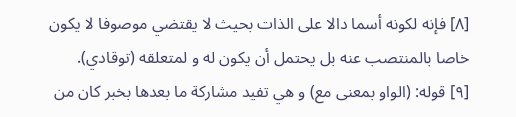[٨] فإنه لكونه أسما دالا على الذات بحيث لا يقتضي موصوفا لا يكون خاصا بالمنتصب عنه بل يحتمل أن يكون له و لمتعلقه (توقادي).
[٩] قوله: (الواو بمعنى مع) و هي تفيد مشاركة ما بعدها بخبر كان من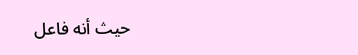حيث أنه فاعل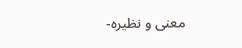معنى و نظيره-